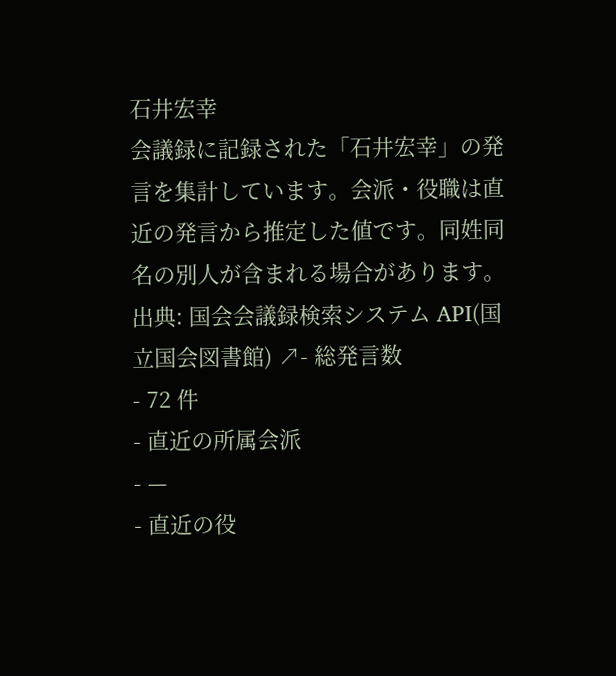石井宏幸
会議録に記録された「石井宏幸」の発言を集計しています。会派・役職は直近の発言から推定した値です。同姓同名の別人が含まれる場合があります。
出典: 国会会議録検索システム API(国立国会図書館) ↗- 総発言数
- 72 件
- 直近の所属会派
- —
- 直近の役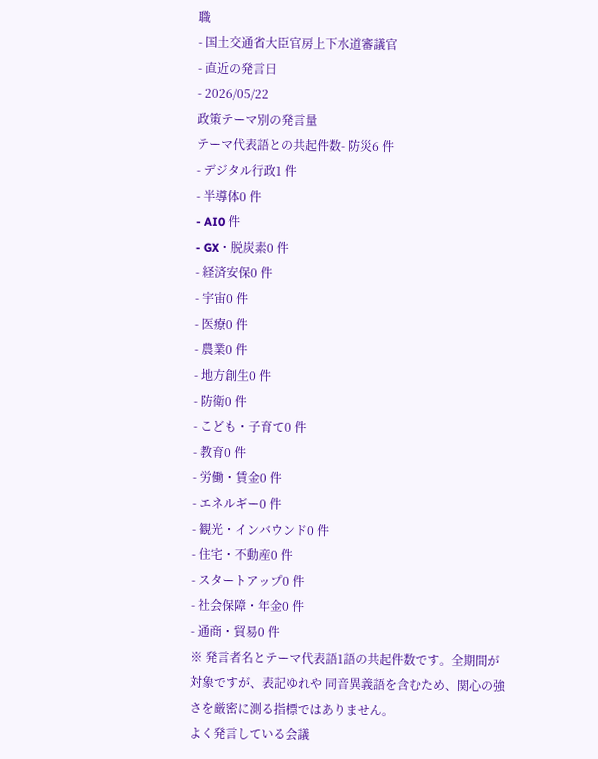職
- 国土交通省大臣官房上下水道審議官
- 直近の発言日
- 2026/05/22
政策テーマ別の発言量
テーマ代表語との共起件数- 防災6 件
- デジタル行政1 件
- 半導体0 件
- AI0 件
- GX・脱炭素0 件
- 経済安保0 件
- 宇宙0 件
- 医療0 件
- 農業0 件
- 地方創生0 件
- 防衛0 件
- こども・子育て0 件
- 教育0 件
- 労働・賃金0 件
- エネルギー0 件
- 観光・インバウンド0 件
- 住宅・不動産0 件
- スタートアップ0 件
- 社会保障・年金0 件
- 通商・貿易0 件
※ 発言者名とテーマ代表語1語の共起件数です。全期間が対象ですが、表記ゆれや 同音異義語を含むため、関心の強さを厳密に測る指標ではありません。
よく発言している会議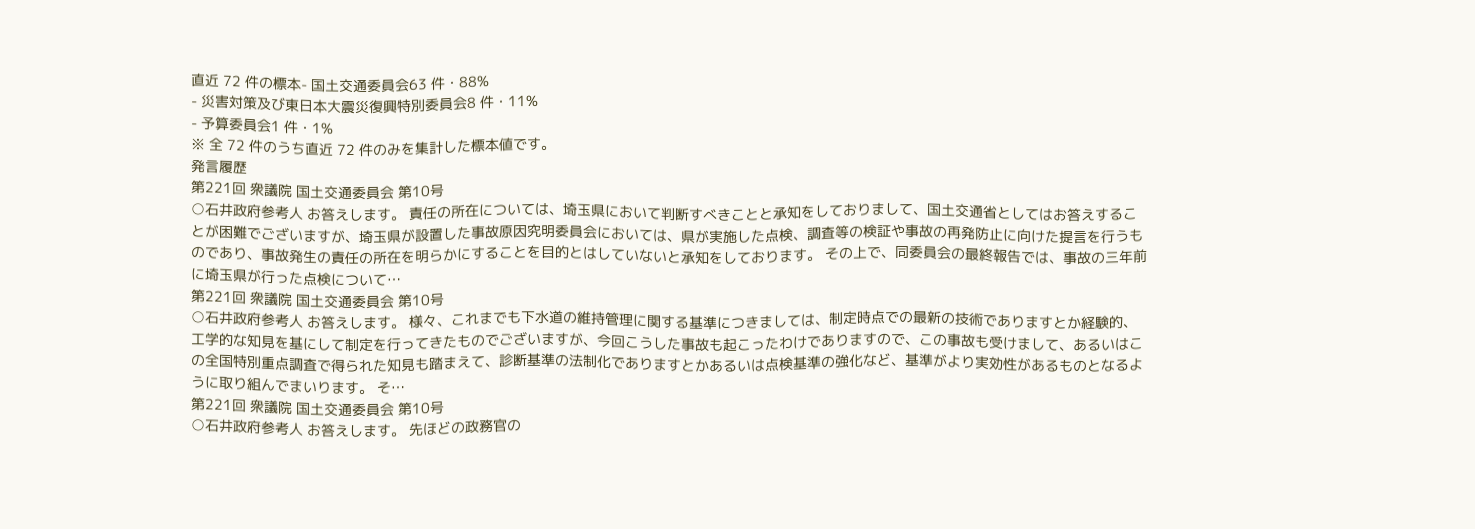直近 72 件の標本- 国土交通委員会63 件・88%
- 災害対策及び東日本大震災復興特別委員会8 件・11%
- 予算委員会1 件・1%
※ 全 72 件のうち直近 72 件のみを集計した標本値です。
発言履歴
第221回 衆議院 国土交通委員会 第10号
○石井政府参考人 お答えします。 責任の所在については、埼玉県において判断すべきことと承知をしておりまして、国土交通省としてはお答えすることが困難でございますが、埼玉県が設置した事故原因究明委員会においては、県が実施した点検、調査等の検証や事故の再発防止に向けた提言を行うものであり、事故発生の責任の所在を明らかにすることを目的とはしていないと承知をしております。 その上で、同委員会の最終報告では、事故の三年前に埼玉県が行った点検について…
第221回 衆議院 国土交通委員会 第10号
○石井政府参考人 お答えします。 様々、これまでも下水道の維持管理に関する基準につきましては、制定時点での最新の技術でありますとか経験的、工学的な知見を基にして制定を行ってきたものでございますが、今回こうした事故も起こったわけでありますので、この事故も受けまして、あるいはこの全国特別重点調査で得られた知見も踏まえて、診断基準の法制化でありますとかあるいは点検基準の強化など、基準がより実効性があるものとなるように取り組んでまいります。 そ…
第221回 衆議院 国土交通委員会 第10号
○石井政府参考人 お答えします。 先ほどの政務官の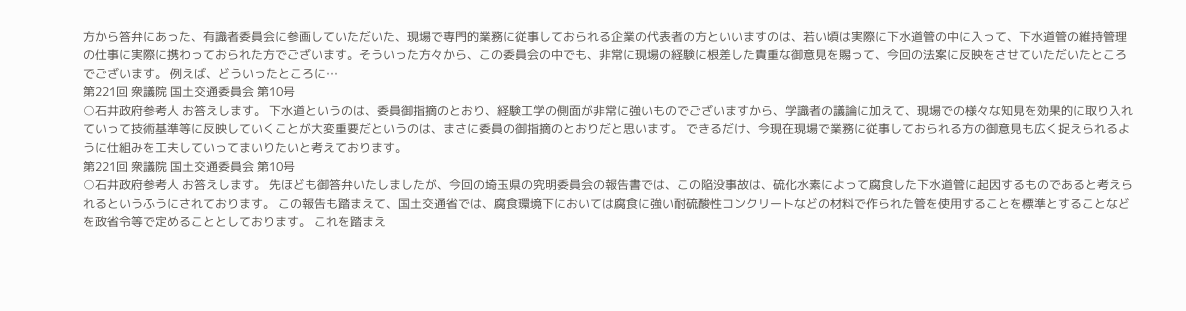方から答弁にあった、有識者委員会に参画していただいた、現場で専門的業務に従事しておられる企業の代表者の方といいますのは、若い頃は実際に下水道管の中に入って、下水道管の維持管理の仕事に実際に携わっておられた方でございます。そういった方々から、この委員会の中でも、非常に現場の経験に根差した貴重な御意見を賜って、今回の法案に反映をさせていただいたところでございます。 例えば、どういったところに…
第221回 衆議院 国土交通委員会 第10号
○石井政府参考人 お答えします。 下水道というのは、委員御指摘のとおり、経験工学の側面が非常に強いものでございますから、学識者の議論に加えて、現場での様々な知見を効果的に取り入れていって技術基準等に反映していくことが大変重要だというのは、まさに委員の御指摘のとおりだと思います。 できるだけ、今現在現場で業務に従事しておられる方の御意見も広く捉えられるように仕組みを工夫していってまいりたいと考えております。
第221回 衆議院 国土交通委員会 第10号
○石井政府参考人 お答えします。 先ほども御答弁いたしましたが、今回の埼玉県の究明委員会の報告書では、この陥没事故は、硫化水素によって腐食した下水道管に起因するものであると考えられるというふうにされております。 この報告も踏まえて、国土交通省では、腐食環境下においては腐食に強い耐硫酸性コンクリートなどの材料で作られた管を使用することを標準とすることなどを政省令等で定めることとしております。 これを踏まえ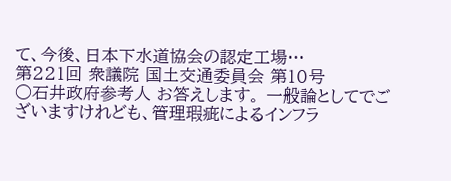て、今後、日本下水道協会の認定工場…
第221回 衆議院 国土交通委員会 第10号
○石井政府参考人 お答えします。 一般論としてでございますけれども、管理瑕疵によるインフラ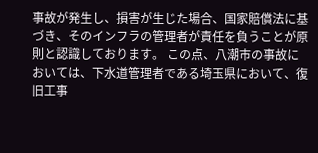事故が発生し、損害が生じた場合、国家賠償法に基づき、そのインフラの管理者が責任を負うことが原則と認識しております。 この点、八潮市の事故においては、下水道管理者である埼玉県において、復旧工事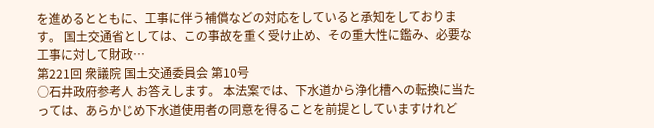を進めるとともに、工事に伴う補償などの対応をしていると承知をしております。 国土交通省としては、この事故を重く受け止め、その重大性に鑑み、必要な工事に対して財政…
第221回 衆議院 国土交通委員会 第10号
○石井政府参考人 お答えします。 本法案では、下水道から浄化槽への転換に当たっては、あらかじめ下水道使用者の同意を得ることを前提としていますけれど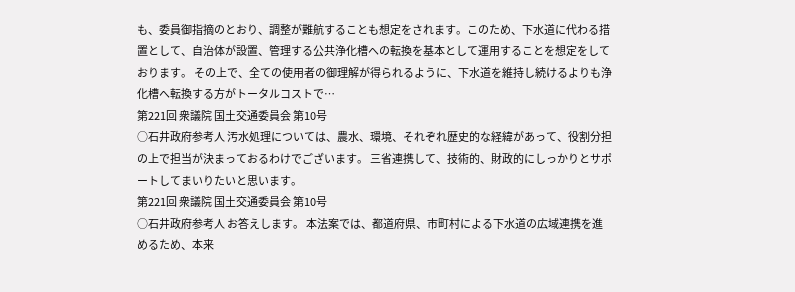も、委員御指摘のとおり、調整が難航することも想定をされます。このため、下水道に代わる措置として、自治体が設置、管理する公共浄化槽への転換を基本として運用することを想定をしております。 その上で、全ての使用者の御理解が得られるように、下水道を維持し続けるよりも浄化槽へ転換する方がトータルコストで…
第221回 衆議院 国土交通委員会 第10号
○石井政府参考人 汚水処理については、農水、環境、それぞれ歴史的な経緯があって、役割分担の上で担当が決まっておるわけでございます。 三省連携して、技術的、財政的にしっかりとサポートしてまいりたいと思います。
第221回 衆議院 国土交通委員会 第10号
○石井政府参考人 お答えします。 本法案では、都道府県、市町村による下水道の広域連携を進めるため、本来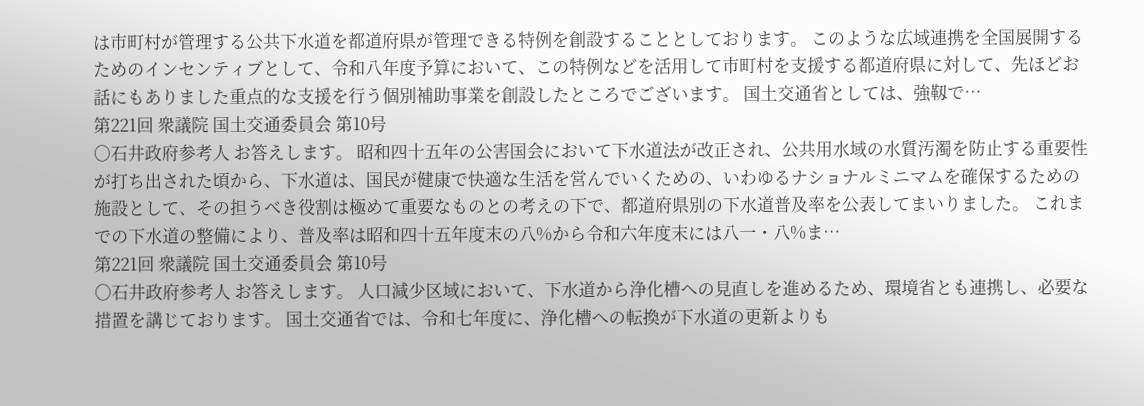は市町村が管理する公共下水道を都道府県が管理できる特例を創設することとしております。 このような広域連携を全国展開するためのインセンティブとして、令和八年度予算において、この特例などを活用して市町村を支援する都道府県に対して、先ほどお話にもありました重点的な支援を行う個別補助事業を創設したところでございます。 国土交通省としては、強靱で…
第221回 衆議院 国土交通委員会 第10号
○石井政府参考人 お答えします。 昭和四十五年の公害国会において下水道法が改正され、公共用水域の水質汚濁を防止する重要性が打ち出された頃から、下水道は、国民が健康で快適な生活を営んでいくための、いわゆるナショナルミニマムを確保するための施設として、その担うべき役割は極めて重要なものとの考えの下で、都道府県別の下水道普及率を公表してまいりました。 これまでの下水道の整備により、普及率は昭和四十五年度末の八%から令和六年度末には八一・八%ま…
第221回 衆議院 国土交通委員会 第10号
○石井政府参考人 お答えします。 人口減少区域において、下水道から浄化槽への見直しを進めるため、環境省とも連携し、必要な措置を講じております。 国土交通省では、令和七年度に、浄化槽への転換が下水道の更新よりも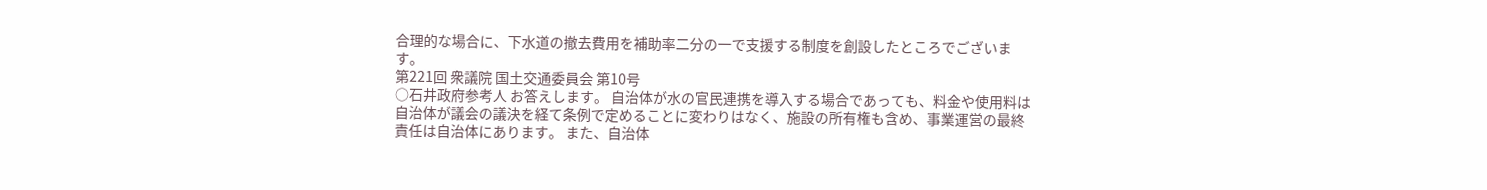合理的な場合に、下水道の撤去費用を補助率二分の一で支援する制度を創設したところでございます。
第221回 衆議院 国土交通委員会 第10号
○石井政府参考人 お答えします。 自治体が水の官民連携を導入する場合であっても、料金や使用料は自治体が議会の議決を経て条例で定めることに変わりはなく、施設の所有権も含め、事業運営の最終責任は自治体にあります。 また、自治体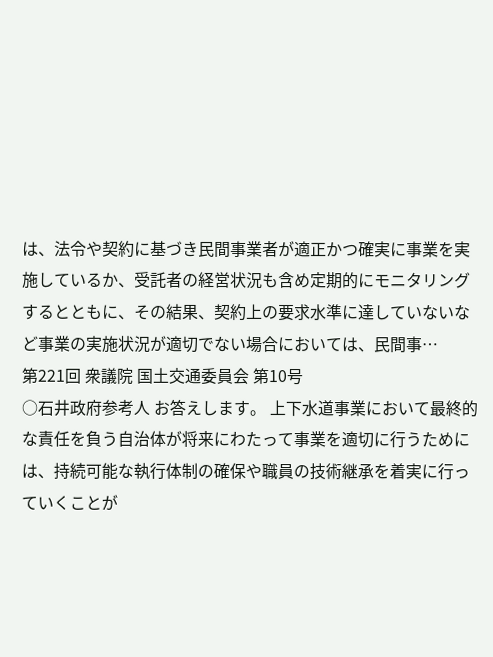は、法令や契約に基づき民間事業者が適正かつ確実に事業を実施しているか、受託者の経営状況も含め定期的にモニタリングするとともに、その結果、契約上の要求水準に達していないなど事業の実施状況が適切でない場合においては、民間事…
第221回 衆議院 国土交通委員会 第10号
○石井政府参考人 お答えします。 上下水道事業において最終的な責任を負う自治体が将来にわたって事業を適切に行うためには、持続可能な執行体制の確保や職員の技術継承を着実に行っていくことが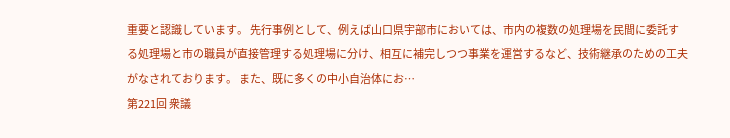重要と認識しています。 先行事例として、例えば山口県宇部市においては、市内の複数の処理場を民間に委託する処理場と市の職員が直接管理する処理場に分け、相互に補完しつつ事業を運営するなど、技術継承のための工夫がなされております。 また、既に多くの中小自治体にお…
第221回 衆議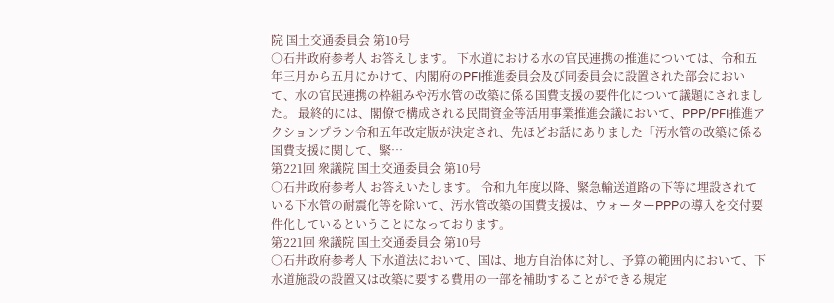院 国土交通委員会 第10号
○石井政府参考人 お答えします。 下水道における水の官民連携の推進については、令和五年三月から五月にかけて、内閣府のPFI推進委員会及び同委員会に設置された部会において、水の官民連携の枠組みや汚水管の改築に係る国費支援の要件化について議題にされました。 最終的には、閣僚で構成される民間資金等活用事業推進会議において、PPP/PFI推進アクションプラン令和五年改定版が決定され、先ほどお話にありました「汚水管の改築に係る国費支援に関して、緊…
第221回 衆議院 国土交通委員会 第10号
○石井政府参考人 お答えいたします。 令和九年度以降、緊急輸送道路の下等に埋設されている下水管の耐震化等を除いて、汚水管改築の国費支援は、ウォーターPPPの導入を交付要件化しているということになっております。
第221回 衆議院 国土交通委員会 第10号
○石井政府参考人 下水道法において、国は、地方自治体に対し、予算の範囲内において、下水道施設の設置又は改築に要する費用の一部を補助することができる規定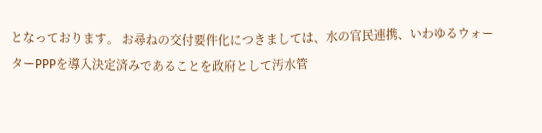となっております。 お尋ねの交付要件化につきましては、水の官民連携、いわゆるウォーターPPPを導入決定済みであることを政府として汚水管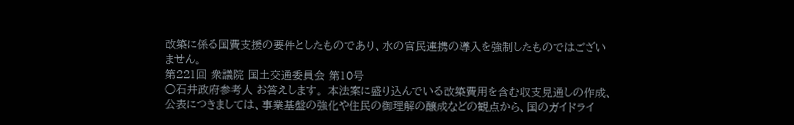改築に係る国費支援の要件としたものであり、水の官民連携の導入を強制したものではございません。
第221回 衆議院 国土交通委員会 第10号
○石井政府参考人 お答えします。 本法案に盛り込んでいる改築費用を含む収支見通しの作成、公表につきましては、事業基盤の強化や住民の御理解の醸成などの観点から、国のガイドライ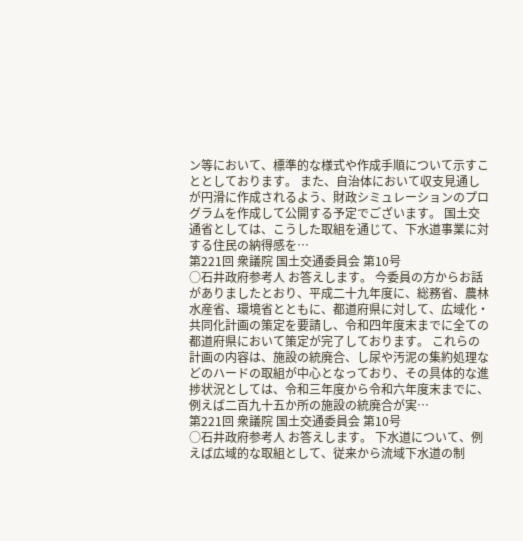ン等において、標準的な様式や作成手順について示すこととしております。 また、自治体において収支見通しが円滑に作成されるよう、財政シミュレーションのプログラムを作成して公開する予定でございます。 国土交通省としては、こうした取組を通じて、下水道事業に対する住民の納得感を…
第221回 衆議院 国土交通委員会 第10号
○石井政府参考人 お答えします。 今委員の方からお話がありましたとおり、平成二十九年度に、総務省、農林水産省、環境省とともに、都道府県に対して、広域化・共同化計画の策定を要請し、令和四年度末までに全ての都道府県において策定が完了しております。 これらの計画の内容は、施設の統廃合、し尿や汚泥の集約処理などのハードの取組が中心となっており、その具体的な進捗状況としては、令和三年度から令和六年度末までに、例えば二百九十五か所の施設の統廃合が実…
第221回 衆議院 国土交通委員会 第10号
○石井政府参考人 お答えします。 下水道について、例えば広域的な取組として、従来から流域下水道の制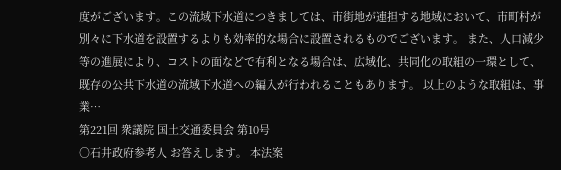度がございます。この流域下水道につきましては、市街地が連担する地域において、市町村が別々に下水道を設置するよりも効率的な場合に設置されるものでございます。 また、人口減少等の進展により、コストの面などで有利となる場合は、広域化、共同化の取組の一環として、既存の公共下水道の流域下水道への編入が行われることもあります。 以上のような取組は、事業…
第221回 衆議院 国土交通委員会 第10号
○石井政府参考人 お答えします。 本法案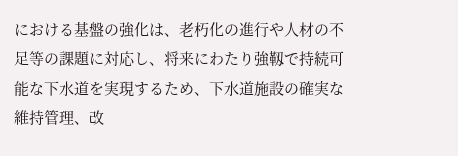における基盤の強化は、老朽化の進行や人材の不足等の課題に対応し、将来にわたり強靱で持続可能な下水道を実現するため、下水道施設の確実な維持管理、改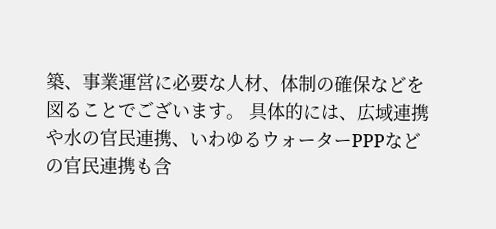築、事業運営に必要な人材、体制の確保などを図ることでございます。 具体的には、広域連携や水の官民連携、いわゆるウォーターPPPなどの官民連携も含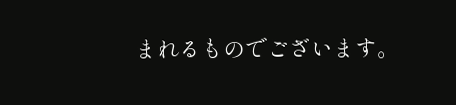まれるものでございます。